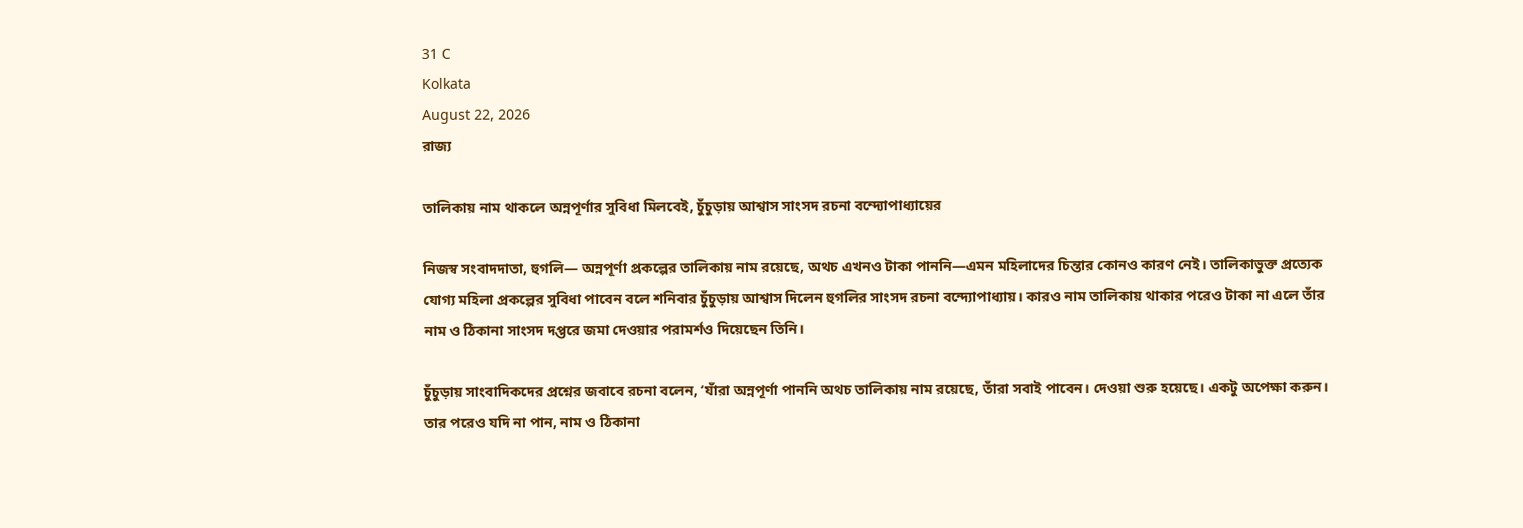31 C
Kolkata
August 22, 2026
রাজ্য

তালিকায় নাম থাকলে অন্নপূর্ণার সুবিধা মিলবেই, চুঁচুড়ায় আশ্বাস সাংসদ রচনা বন্দ্যোপাধ্যায়ের

নিজস্ব সংবাদদাতা, হুগলি— অন্নপূর্ণা প্রকল্পের তালিকায় নাম রয়েছে, অথচ এখনও টাকা পাননি—এমন মহিলাদের চিন্তার কোনও কারণ নেই। তালিকাভুক্ত প্রত্যেক যোগ্য মহিলা প্রকল্পের সুবিধা পাবেন বলে শনিবার চুঁচুড়ায় আশ্বাস দিলেন হুগলির সাংসদ রচনা বন্দ্যোপাধ্যায়। কারও নাম তালিকায় থাকার পরেও টাকা না এলে তাঁর নাম ও ঠিকানা সাংসদ দপ্তরে জমা দেওয়ার পরামর্শও দিয়েছেন তিনি।

চুঁচুড়ায় সাংবাদিকদের প্রশ্নের জবাবে রচনা বলেন, ‘যাঁরা অন্নপূর্ণা পাননি অথচ তালিকায় নাম রয়েছে, তাঁরা সবাই পাবেন। দেওয়া শুরু হয়েছে। একটু অপেক্ষা করুন। তার পরেও যদি না পান, নাম ও ঠিকানা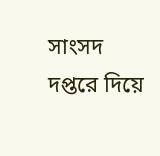সাংসদ দপ্তরে দিয়ে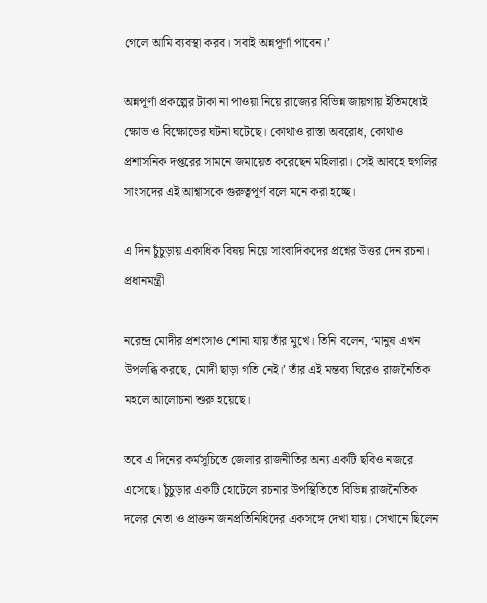গেলে আমি ব্যবস্থা করব। সবাই অন্নপূর্ণা পাবেন।’

অন্নপূর্ণা প্রকল্পের টাকা না পাওয়া নিয়ে রাজ্যের বিভিন্ন জায়গায় ইতিমধ্যেই ক্ষোভ ও বিক্ষোভের ঘটনা ঘটেছে। কোথাও রাস্তা অবরোধ, কোথাও প্রশাসনিক দপ্তরের সামনে জমায়েত করেছেন মহিলারা। সেই আবহে হুগলির সাংসদের এই আশ্বাসকে গুরুত্বপূর্ণ বলে মনে করা হচ্ছে।

এ দিন চুঁচুড়ায় একাধিক বিষয় নিয়ে সাংবাদিকদের প্রশ্নের উত্তর দেন রচনা। প্রধানমন্ত্রী

নরেন্দ্র মোদীর প্রশংসাও শোনা যায় তাঁর মুখে। তিনি বলেন, ‘মানুষ এখন উপলব্ধি করছে, মোদী ছাড়া গতি নেই।’ তাঁর এই মন্তব্য ঘিরেও রাজনৈতিক মহলে আলোচনা শুরু হয়েছে।

তবে এ দিনের কর্মসূচিতে জেলার রাজনীতির অন্য একটি ছবিও নজরে এসেছে। চুঁচুড়ার একটি হোটেলে রচনার উপস্থিতিতে বিভিন্ন রাজনৈতিক দলের নেতা ও প্রাক্তন জনপ্রতিনিধিদের একসঙ্গে দেখা যায়। সেখানে ছিলেন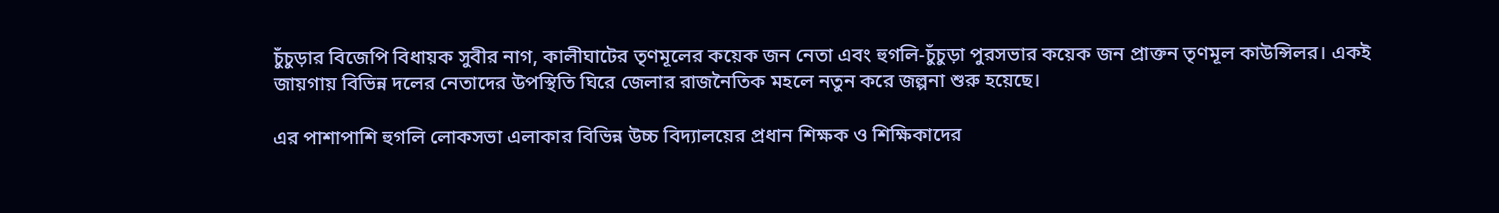চুঁচুড়ার বিজেপি বিধায়ক সুবীর নাগ, কালীঘাটের তৃণমূলের কয়েক জন নেতা এবং হুগলি-চুঁচুড়া পুরসভার কয়েক জন প্রাক্তন তৃণমূল কাউন্সিলর। একই জায়গায় বিভিন্ন দলের নেতাদের উপস্থিতি ঘিরে জেলার রাজনৈতিক মহলে নতুন করে জল্পনা শুরু হয়েছে।

এর পাশাপাশি হুগলি লোকসভা এলাকার বিভিন্ন উচ্চ বিদ্যালয়ের প্রধান শিক্ষক ও শিক্ষিকাদের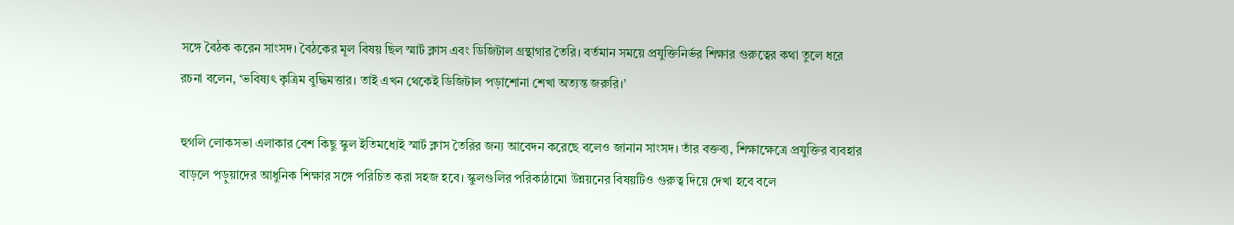সঙ্গে বৈঠক করেন সাংসদ। বৈঠকের মূল বিষয় ছিল স্মার্ট ক্লাস এবং ডিজিটাল গ্রন্থাগার তৈরি। বর্তমান সময়ে প্রযুক্তিনির্ভর শিক্ষার গুরুত্বের কথা তুলে ধরে রচনা বলেন, ‘ভবিষ্যৎ কৃত্রিম বুদ্ধিমত্তার। তাই এখন থেকেই ডিজিটাল পড়াশোনা শেখা অত্যন্ত জরুরি।’

হুগলি লোকসভা এলাকার বেশ কিছু স্কুল ইতিমধ্যেই স্মার্ট ক্লাস তৈরির জন্য আবেদন করেছে বলেও জানান সাংসদ। তাঁর বক্তব্য, শিক্ষাক্ষেত্রে প্রযুক্তির ব্যবহার বাড়লে পড়ুয়াদের আধুনিক শিক্ষার সঙ্গে পরিচিত করা সহজ হবে। স্কুলগুলির পরিকাঠামো উন্নয়নের বিষয়টিও গুরুত্ব দিয়ে দেখা হবে বলে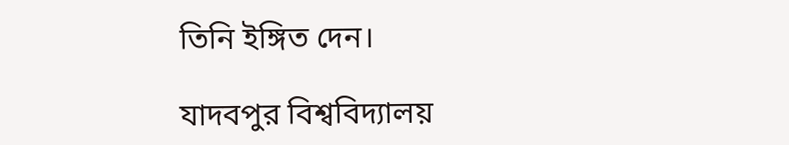তিনি ইঙ্গিত দেন।

যাদবপুর বিশ্ববিদ্যালয়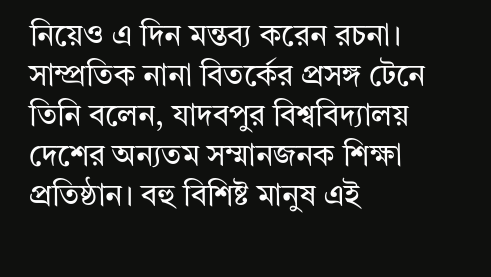নিয়েও এ দিন মন্তব্য করেন রচনা। সাম্প্রতিক নানা বিতর্কের প্রসঙ্গ টেনে তিনি বলেন, যাদবপুর বিশ্ববিদ্যালয় দেশের অন্যতম সম্মানজনক শিক্ষা প্রতিষ্ঠান। বহু বিশিষ্ট মানুষ এই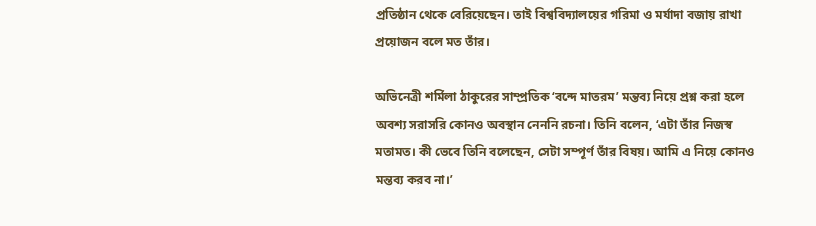প্রতিষ্ঠান থেকে বেরিয়েছেন। তাই বিশ্ববিদ্যালয়ের গরিমা ও মর্যাদা বজায় রাখা প্রয়োজন বলে মত তাঁর।

অভিনেত্রী শর্মিলা ঠাকুরের সাম্প্রতিক ‘বন্দে মাতরম’ মন্তব্য নিয়ে প্রশ্ন করা হলে অবশ্য সরাসরি কোনও অবস্থান নেননি রচনা। তিনি বলেন, ‘এটা তাঁর নিজস্ব মতামত। কী ভেবে তিনি বলেছেন, সেটা সম্পূর্ণ তাঁর বিষয়। আমি এ নিয়ে কোনও মন্তব্য করব না।’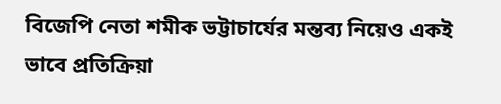বিজেপি নেতা শমীক ভট্টাচার্যের মন্তব্য নিয়েও একই ভাবে প্রতিক্রিয়া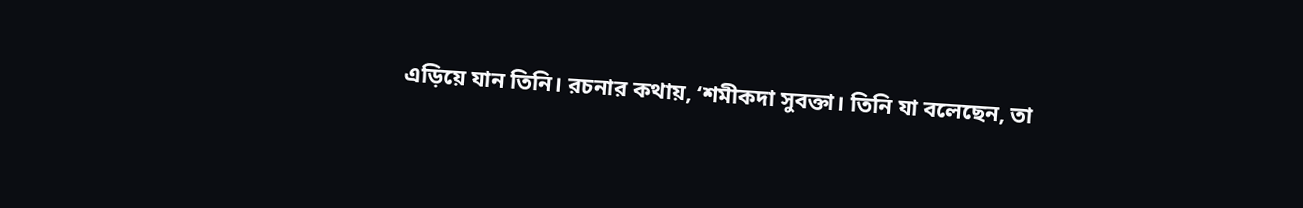এড়িয়ে যান তিনি। রচনার কথায়, ‘শমীকদা সুবক্তা। তিনি যা বলেছেন, তা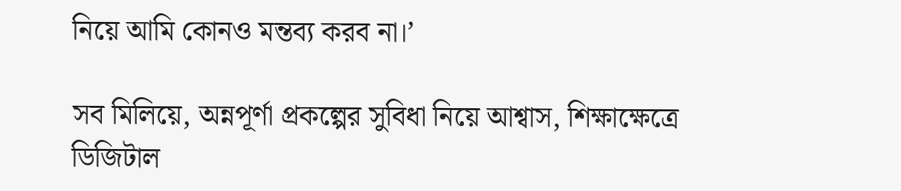নিয়ে আমি কোনও মন্তব্য করব না।’

সব মিলিয়ে, অন্নপূর্ণা প্রকল্পের সুবিধা নিয়ে আশ্বাস, শিক্ষাক্ষেত্রে ডিজিটাল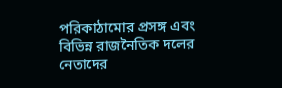পরিকাঠামোর প্রসঙ্গ এবং বিভিন্ন রাজনৈতিক দলের নেতাদের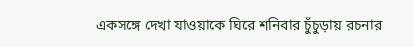একসঙ্গে দেখা যাওয়াকে ঘিরে শনিবার চুঁচুড়ায় রচনার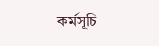কর্মসূচি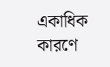একাধিক কারণে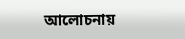আলোচনায়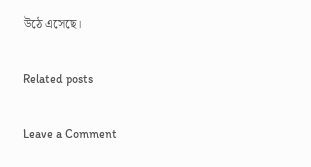উঠে এসেছে।

Related posts

Leave a Comment